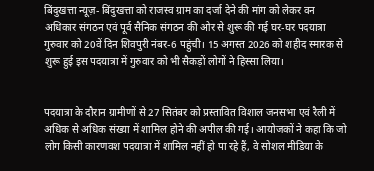बिंदुखत्ता न्यूज़- बिंदुखत्ता को राजस्व ग्राम का दर्जा देने की मांग को लेकर वन अधिकार संगठन एवं पूर्व सैनिक संगठन की ओर से शुरू की गई घर-घर पदयात्रा गुरुवार को 20वें दिन शिवपुरी नंबर-6 पहुंची। 15 अगस्त 2026 को शहीद स्मारक से शुरू हुई इस पदयात्रा में गुरुवार को भी सैकड़ों लोगों ने हिस्सा लिया।


पदयात्रा के दौरान ग्रामीणों से 27 सितंबर को प्रस्तावित विशाल जनसभा एवं रैली में अधिक से अधिक संख्या में शामिल होने की अपील की गई। आयोजकों ने कहा कि जो लोग किसी कारणवश पदयात्रा में शामिल नहीं हो पा रहे हैं, वे सोशल मीडिया के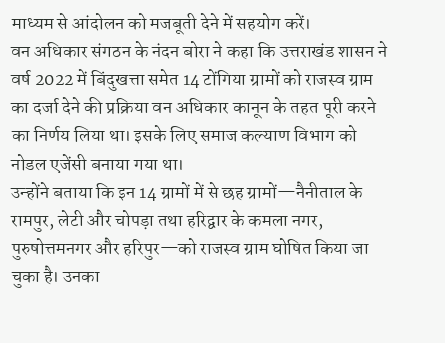माध्यम से आंदोलन को मजबूती देने में सहयोग करें।
वन अधिकार संगठन के नंदन बोरा ने कहा कि उत्तराखंड शासन ने वर्ष 2022 में बिंदुखत्ता समेत 14 टोंगिया ग्रामों को राजस्व ग्राम का दर्जा देने की प्रक्रिया वन अधिकार कानून के तहत पूरी करने का निर्णय लिया था। इसके लिए समाज कल्याण विभाग को नोडल एजेंसी बनाया गया था।
उन्होंने बताया कि इन 14 ग्रामों में से छह ग्रामों—नैनीताल के रामपुर, लेटी और चोपड़ा तथा हरिद्वार के कमला नगर, पुरुषोत्तमनगर और हरिपुर—को राजस्व ग्राम घोषित किया जा चुका है। उनका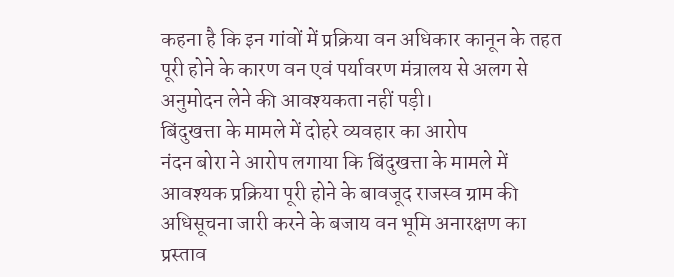कहना है कि इन गांवों में प्रक्रिया वन अधिकार कानून के तहत पूरी होने के कारण वन एवं पर्यावरण मंत्रालय से अलग से अनुमोदन लेने की आवश्यकता नहीं पड़ी।
बिंदुखत्ता के मामले में दोहरे व्यवहार का आरोप
नंदन बोरा ने आरोप लगाया कि बिंदुखत्ता के मामले में आवश्यक प्रक्रिया पूरी होने के बावजूद राजस्व ग्राम की अधिसूचना जारी करने के बजाय वन भूमि अनारक्षण का प्रस्ताव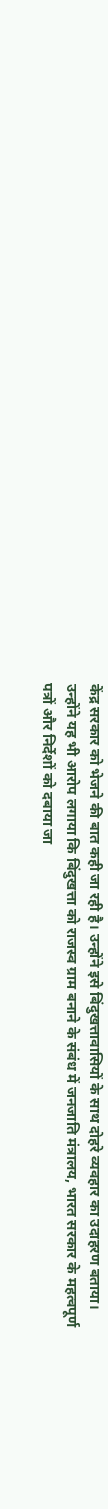केंद्र सरकार को भेजने की बात कही जा रही है। उन्होंने इसे बिंदुखत्तावासियों के साथ दोहरे व्यवहार का उदाहरण बताया।
उन्होंने यह भी आरोप लगाया कि बिंदुखत्ता को राजस्व ग्राम बनाने के संबंध में जनजाति मंत्रालय, भारत सरकार के महत्वपूर्ण पत्रों और निर्देशों को दबाया जा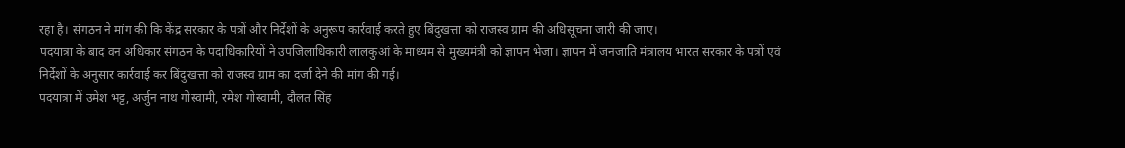रहा है। संगठन ने मांग की कि केंद्र सरकार के पत्रों और निर्देशों के अनुरूप कार्रवाई करते हुए बिंदुखत्ता को राजस्व ग्राम की अधिसूचना जारी की जाए।
पदयात्रा के बाद वन अधिकार संगठन के पदाधिकारियों ने उपजिलाधिकारी लालकुआं के माध्यम से मुख्यमंत्री को ज्ञापन भेजा। ज्ञापन में जनजाति मंत्रालय भारत सरकार के पत्रों एवं निर्देशों के अनुसार कार्रवाई कर बिंदुखत्ता को राजस्व ग्राम का दर्जा देने की मांग की गई।
पदयात्रा में उमेश भट्ट, अर्जुन नाथ गोस्वामी, रमेश गोस्वामी, दौलत सिंह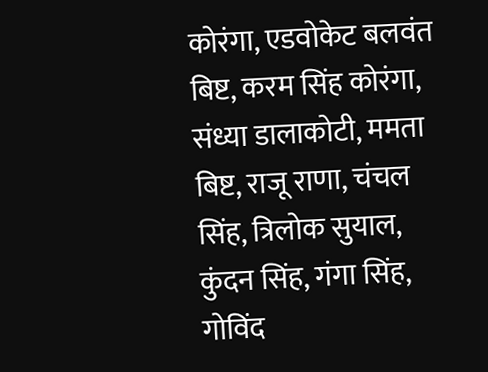कोरंगा, एडवोकेट बलवंत बिष्ट, करम सिंह कोरंगा, संध्या डालाकोटी, ममता बिष्ट, राजू राणा, चंचल सिंह, त्रिलोक सुयाल, कुंदन सिंह, गंगा सिंह, गोविंद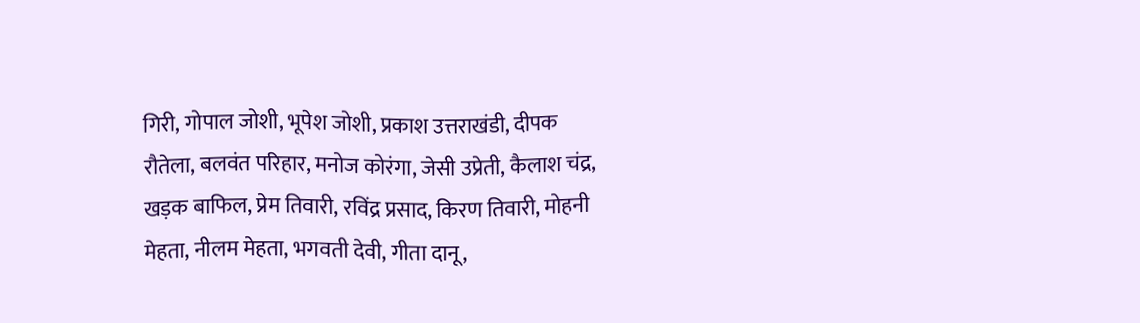गिरी, गोपाल जोशी, भूपेश जोशी, प्रकाश उत्तराखंडी, दीपक रौतेला, बलवंत परिहार, मनोज कोरंगा, जेसी उप्रेती, कैलाश चंद्र, खड़क बाफिल, प्रेम तिवारी, रविंद्र प्रसाद, किरण तिवारी, मोहनी मेहता, नीलम मेहता, भगवती देवी, गीता दानू,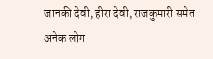जानकी देवी, हीरा देवी, राजकुमारी समेत अनेक लोग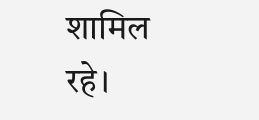शामिल रहे।